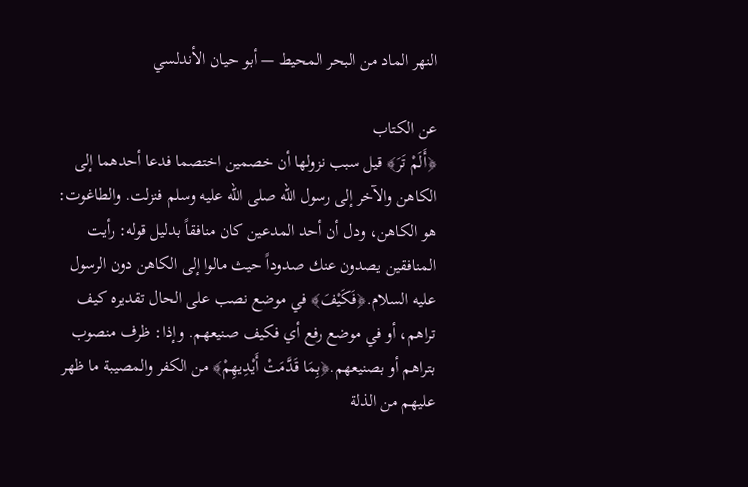النهر الماد من البحر المحيط — أبو حيان الأندلسي

عن الكتاب
﴿أَلَمْ تَرَ﴾ قيل سبب نزولها أن خصمين اختصما فدعا أحدهما إلى الكاهن والآخر إلى رسول الله صلى الله عليه وسلم فنزلت. والطاغوت: هو الكاهن، ودل أن أحد المدعين كان منافقاً بدليل قوله: رأيت المنافقين يصدون عنك صدوداً حيث مالوا إلى الكاهن دون الرسول عليه السلام.﴿فَكَيْفَ﴾ في موضع نصب على الحال تقديره كيف تراهم، أو في موضع رفع أي فكيف صنيعهم. وإذا: ظرف منصوب بتراهم أو بصنيعهم.﴿بِمَا قَدَّمَتْ أَيْدِيهِمْ﴾ من الكفر والمصيبة ما ظهر عليهم من الذلة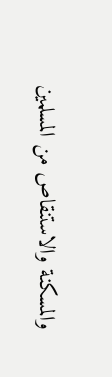والمسكنة والاستنقاص من المسلمين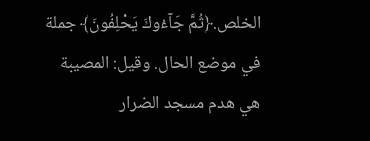الخلص.﴿ثُمَّ جَآءُوكَ يَحْلِفُونَ﴾ جملة في موضع الحال. وقيل: المصيبة هي هدم مسجد الضرار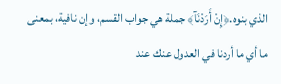الذي بنوه.﴿إِنْ أَرَدْنَآ﴾ جملة هي جواب القسم، وإن نافية، بمعنى ما أي ما أردنا في العدول عنك عند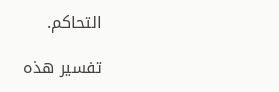التحاكم.

تفسير هذه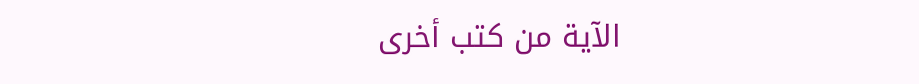الآية من كتب أخرى